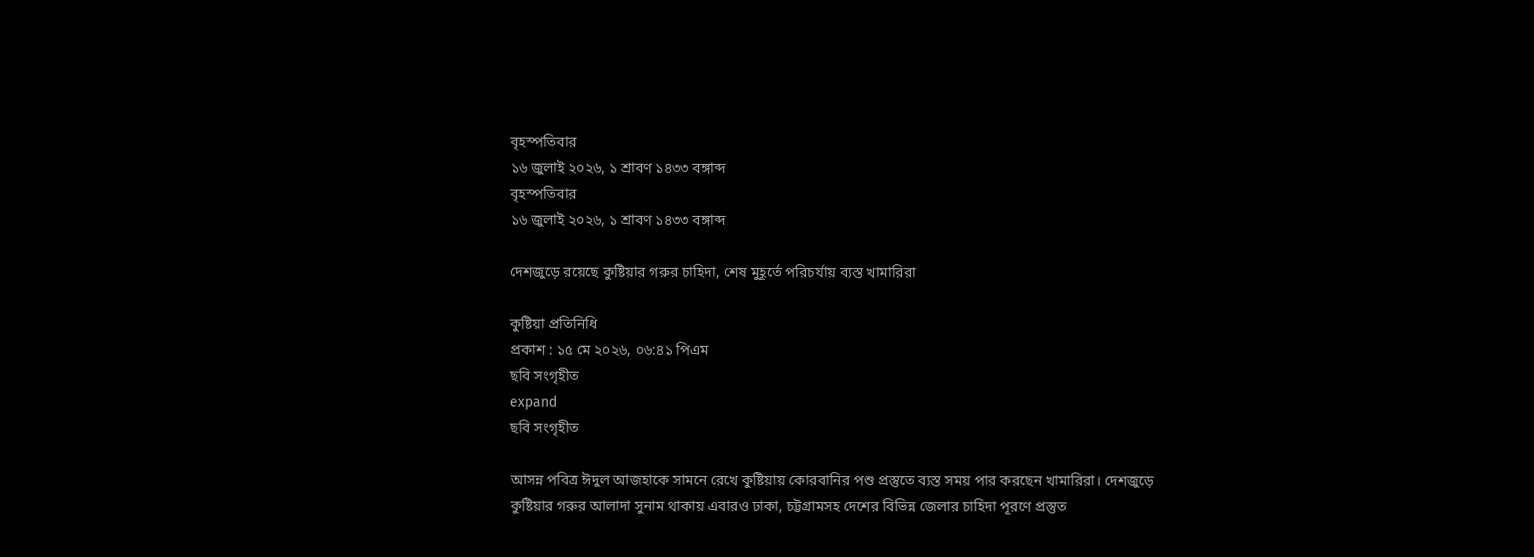বৃহস্পতিবার
১৬ জুলাই ২০২৬, ১ শ্রাবণ ১৪৩৩ বঙ্গাব্দ
বৃহস্পতিবার
১৬ জুলাই ২০২৬, ১ শ্রাবণ ১৪৩৩ বঙ্গাব্দ

দেশজুড়ে রয়েছে কুষ্টিয়ার গরুর চাহিদা, শেষ মুহূর্তে পরিচর্যায় ব্যস্ত খামারিরা

কুষ্টিয়া প্রতিনিধি
প্রকাশ : ১৫ মে ২০২৬, ০৬:৪১ পিএম
ছবি সংগৃহীত
expand
ছবি সংগৃহীত

আসন্ন পবিত্র ঈদুল আজহাকে সামনে রেখে কুষ্টিয়ায় কোরবানির পশু প্রস্তুতে ব্যস্ত সময় পার করছেন খামারিরা। দেশজুড়ে কুষ্টিয়ার গরুর আলাদা সুনাম থাকায় এবারও ঢাকা, চট্টগ্রামসহ দেশের বিভিন্ন জেলার চাহিদা পূরণে প্রস্তুত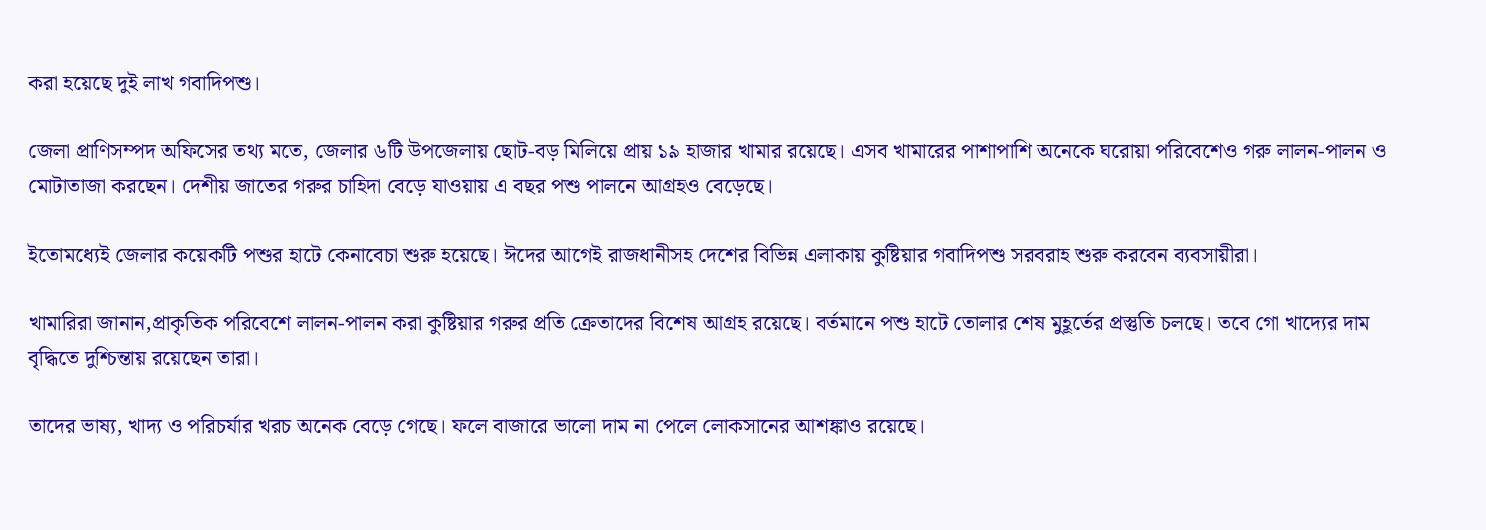করা হয়েছে দুই লাখ গবাদিপশু।

জেলা প্রাণিসম্পদ অফিসের তথ্য মতে, জেলার ৬টি উপজেলায় ছোট-বড় মিলিয়ে প্রায় ১৯ হাজার খামার রয়েছে। এসব খামারের পাশাপাশি অনেকে ঘরোয়া পরিবেশেও গরু লালন-পালন ও মোটাতাজা করছেন। দেশীয় জাতের গরুর চাহিদা বেড়ে যাওয়ায় এ বছর পশু পালনে আগ্রহও বেড়েছে।

ইতোমধ্যেই জেলার কয়েকটি পশুর হাটে কেনাবেচা শুরু হয়েছে। ঈদের আগেই রাজধানীসহ দেশের বিভিন্ন এলাকায় কুষ্টিয়ার গবাদিপশু সরবরাহ শুরু করবেন ব্যবসায়ীরা।

খামারিরা জানান,প্রাকৃতিক পরিবেশে লালন-পালন করা কুষ্টিয়ার গরুর প্রতি ক্রেতাদের বিশেষ আগ্রহ রয়েছে। বর্তমানে পশু হাটে তোলার শেষ মুহূর্তের প্রস্তুতি চলছে। তবে গো খাদ্যের দাম বৃদ্ধিতে দুশ্চিন্তায় রয়েছেন তারা।

তাদের ভাষ্য, খাদ্য ও পরিচর্যার খরচ অনেক বেড়ে গেছে। ফলে বাজারে ভালো দাম না পেলে লোকসানের আশঙ্কাও রয়েছে।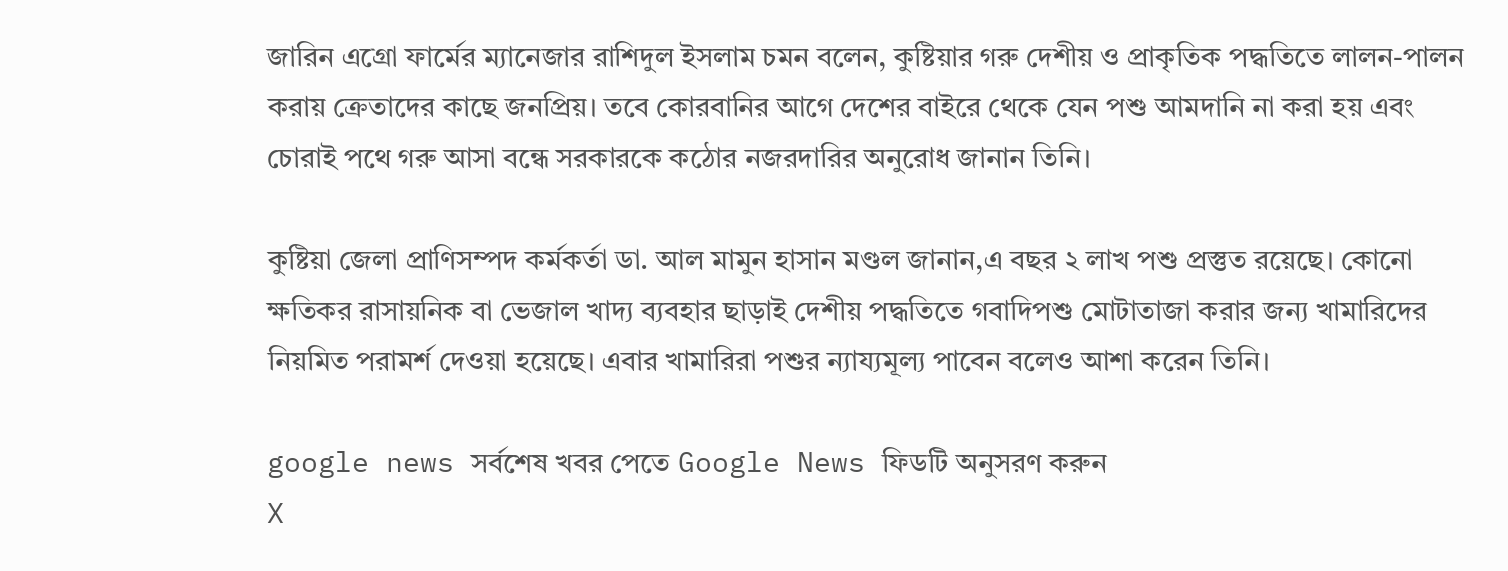জারিন এগ্রো ফার্মের ম্যানেজার রাশিদুল ইসলাম চমন বলেন, কুষ্টিয়ার গরু দেশীয় ও প্রাকৃতিক পদ্ধতিতে লালন-পালন করায় ক্রেতাদের কাছে জনপ্রিয়। তবে কোরবানির আগে দেশের বাইরে থেকে যেন পশু আমদানি না করা হয় এবং চোরাই পথে গরু আসা বন্ধে সরকারকে কঠোর নজরদারির অনুরোধ জানান তিনি।

কুষ্টিয়া জেলা প্রাণিসম্পদ কর্মকর্তা ডা. আল মামুন হাসান মণ্ডল জানান,এ বছর ২ লাখ পশু প্রস্তুত রয়েছে। কোনো ক্ষতিকর রাসায়নিক বা ভেজাল খাদ্য ব্যবহার ছাড়াই দেশীয় পদ্ধতিতে গবাদিপশু মোটাতাজা করার জন্য খামারিদের নিয়মিত পরামর্শ দেওয়া হয়েছে। এবার খামারিরা পশুর ন্যায্যমূল্য পাবেন বলেও আশা করেন তিনি।

google news সর্বশেষ খবর পেতে Google News ফিডটি অনুসরণ করুন
X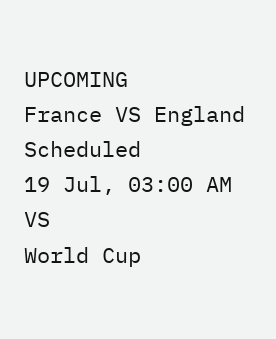UPCOMING
France VS England
Scheduled
19 Jul, 03:00 AM
VS
World Cup